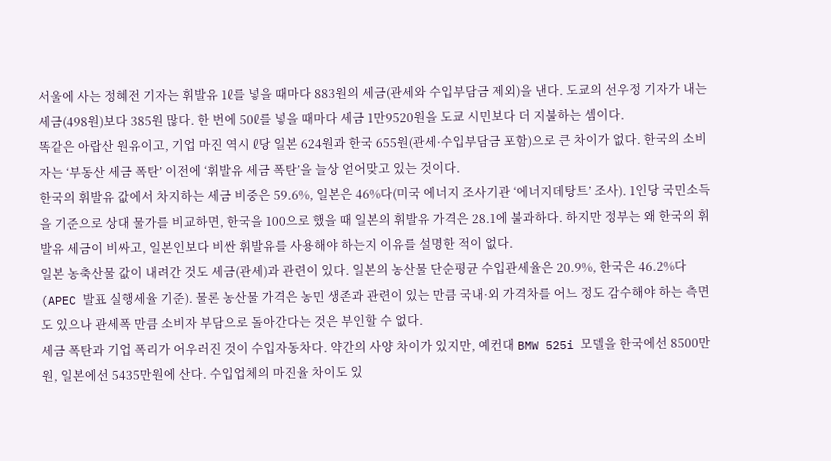서울에 사는 정혜전 기자는 휘발유 1ℓ를 넣을 때마다 883원의 세금(관세와 수입부담금 제외)을 낸다. 도쿄의 선우정 기자가 내는 세금(498원)보다 385원 많다. 한 번에 50ℓ를 넣을 때마다 세금 1만9520원을 도쿄 시민보다 더 지불하는 셈이다.
똑같은 아랍산 원유이고, 기업 마진 역시 ℓ당 일본 624원과 한국 655원(관세·수입부담금 포함)으로 큰 차이가 없다. 한국의 소비자는 ‘부동산 세금 폭탄’ 이전에 ‘휘발유 세금 폭탄’을 늘상 얻어맞고 있는 것이다.
한국의 휘발유 값에서 차지하는 세금 비중은 59.6%, 일본은 46%다(미국 에너지 조사기관 ‘에너지데탕트’ 조사). 1인당 국민소득을 기준으로 상대 물가를 비교하면, 한국을 100으로 했을 때 일본의 휘발유 가격은 28.1에 불과하다. 하지만 정부는 왜 한국의 휘발유 세금이 비싸고, 일본인보다 비싼 휘발유를 사용해야 하는지 이유를 설명한 적이 없다.
일본 농축산물 값이 내려간 것도 세금(관세)과 관련이 있다. 일본의 농산물 단순평균 수입관세율은 20.9%, 한국은 46.2%다(APEC 발표 실행세율 기준). 물론 농산물 가격은 농민 생존과 관련이 있는 만큼 국내·외 가격차를 어느 정도 감수해야 하는 측면도 있으나 관세폭 만큼 소비자 부담으로 돌아간다는 것은 부인할 수 없다.
세금 폭탄과 기업 폭리가 어우러진 것이 수입자동차다. 약간의 사양 차이가 있지만, 예컨대 BMW 525i 모델을 한국에선 8500만원, 일본에선 5435만원에 산다. 수입업체의 마진율 차이도 있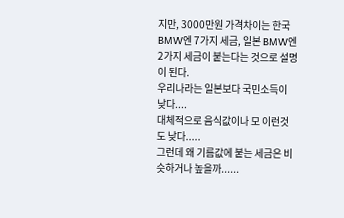지만, 3000만원 가격차이는 한국 BMW엔 7가지 세금, 일본 BMW엔 2가지 세금이 붙는다는 것으로 설명이 된다.
우리나라는 일본보다 국민소득이 낮다....
대체적으로 음식값이나 모 이런것도 낮다.....
그런데 왜 기름값에 붙는 세금은 비슷하거나 높을까......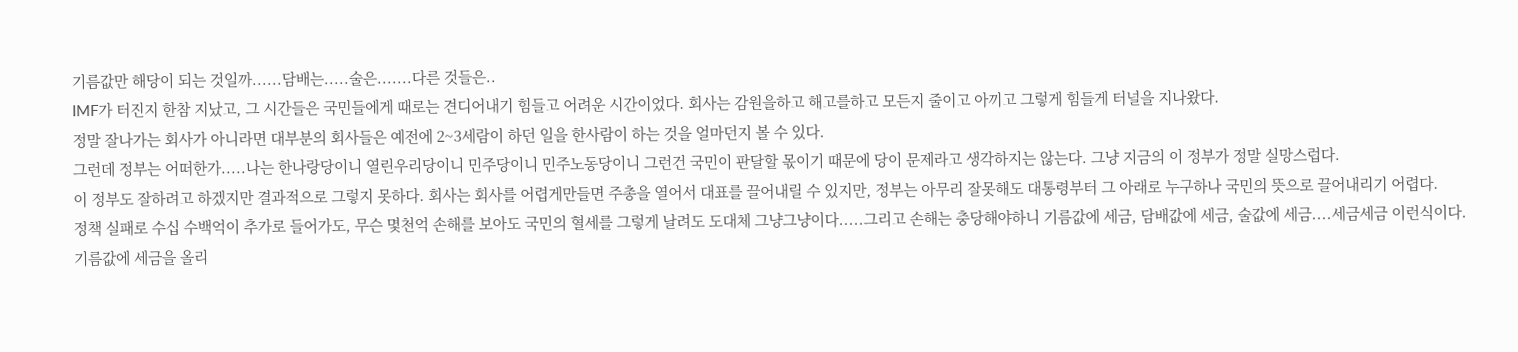기름값만 해당이 되는 것일까......담배는.....술은.......다른 것들은..
IMF가 터진지 한참 지났고, 그 시간들은 국민들에게 때로는 견디어내기 힘들고 어려운 시간이었다. 회사는 감원을하고 해고를하고 모든지 줄이고 아끼고 그렇게 힘들게 터널을 지나왔다.
정말 잘나가는 회사가 아니라면 대부분의 회사들은 예전에 2~3세람이 하던 일을 한사람이 하는 것을 얼마던지 볼 수 있다.
그런데 정부는 어떠한가.....나는 한나랑당이니 열린우리당이니 민주당이니 민주노동당이니 그런건 국민이 판달할 몫이기 때문에 당이 문제라고 생각하지는 않는다. 그냥 지금의 이 정부가 정말 실망스럽다.
이 정부도 잘하려고 하겠지만 결과적으로 그렇지 못하다. 회사는 회사를 어렵게만들면 주총을 열어서 대표를 끌어내릴 수 있지만, 정부는 아무리 잘못해도 대통령부터 그 아래로 누구하나 국민의 뜻으로 끌어내리기 어렵다.
정책 실패로 수십 수백억이 추가로 들어가도, 무슨 몇천억 손해를 보아도 국민의 혈세를 그렇게 날려도 도대체 그냥그냥이다.....그리고 손해는 충당해야하니 기름값에 세금, 담배값에 세금, 술값에 세금....세금세금 이런식이다.
기름값에 세금을 올리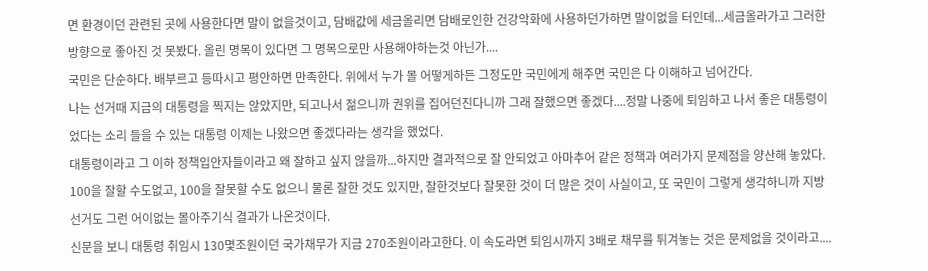면 환경이던 관련된 곳에 사용한다면 말이 없을것이고, 담배값에 세금올리면 담배로인한 건강악화에 사용하던가하면 말이없을 터인데...세금올라가고 그러한 방향으로 좋아진 것 못봤다. 올린 명목이 있다면 그 명목으로만 사용해야하는것 아닌가....
국민은 단순하다. 배부르고 등따시고 평안하면 만족한다. 위에서 누가 몰 어떻게하든 그정도만 국민에게 해주면 국민은 다 이해하고 넘어간다.
나는 선거때 지금의 대통령을 찍지는 않았지만, 되고나서 젊으니까 권위를 집어던진다니까 그래 잘했으면 좋겠다....정말 나중에 퇴임하고 나서 좋은 대통령이었다는 소리 들을 수 있는 대통령 이제는 나왔으면 좋겠다라는 생각을 했었다.
대통령이라고 그 이하 정책입안자들이라고 왜 잘하고 싶지 않을까...하지만 결과적으로 잘 안되었고 아마추어 같은 정책과 여러가지 문제점을 양산해 놓았다. 100을 잘할 수도없고, 100을 잘못할 수도 없으니 물론 잘한 것도 있지만, 잘한것보다 잘못한 것이 더 많은 것이 사실이고, 또 국민이 그렇게 생각하니까 지방선거도 그런 어이없는 몰아주기식 결과가 나온것이다.
신문을 보니 대통령 취임시 130몇조원이던 국가채무가 지금 270조원이라고한다. 이 속도라면 퇴임시까지 3배로 채무를 튀겨놓는 것은 문제없을 것이라고....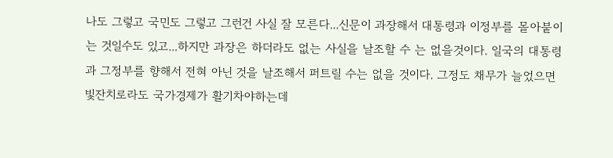나도 그렇고 국민도 그렇고 그런건 사실 잘 모른다...신문이 과장해서 대통령과 이정부를 몰아붙이는 것일수도 있고...하지만 과장은 하더라도 없는 사실을 날조할 수 는 없을것이다. 일국의 대통령과 그정부를 향해서 전혀 아닌 것을 날조해서 퍼트릴 수는 없을 것이다. 그정도 채무가 늘었으면 빛잔치로라도 국가경제가 활기차야하는데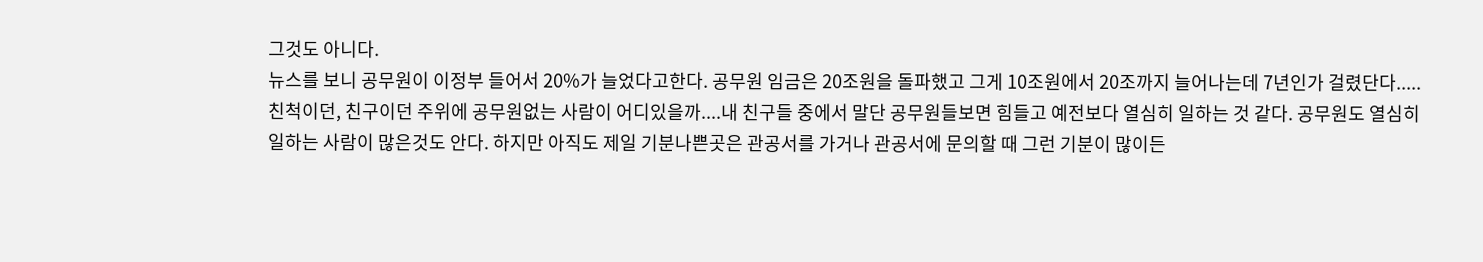그것도 아니다.
뉴스를 보니 공무원이 이정부 들어서 20%가 늘었다고한다. 공무원 임금은 20조원을 돌파했고 그게 10조원에서 20조까지 늘어나는데 7년인가 걸렸단다.....
친척이던, 친구이던 주위에 공무원없는 사람이 어디있을까....내 친구들 중에서 말단 공무원들보면 힘들고 예전보다 열심히 일하는 것 같다. 공무원도 열심히 일하는 사람이 많은것도 안다. 하지만 아직도 제일 기분나쁜곳은 관공서를 가거나 관공서에 문의할 때 그런 기분이 많이든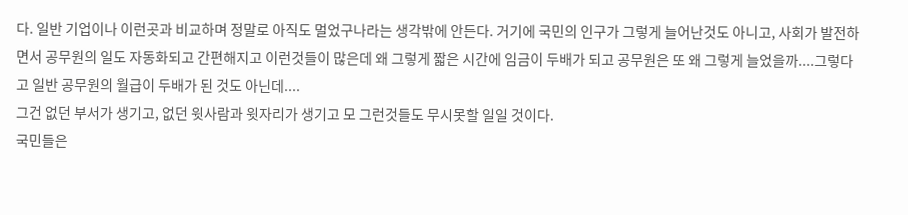다. 일반 기업이나 이런곳과 비교하며 정말로 아직도 멀었구나라는 생각밖에 안든다. 거기에 국민의 인구가 그렇게 늘어난것도 아니고, 사회가 발전하면서 공무원의 일도 자동화되고 간편해지고 이런것들이 많은데 왜 그렇게 짧은 시간에 임금이 두배가 되고 공무원은 또 왜 그렇게 늘었을까....그렇다고 일반 공무원의 월급이 두배가 된 것도 아닌데....
그건 없던 부서가 생기고, 없던 윗사람과 윗자리가 생기고 모 그런것들도 무시못할 일일 것이다.
국민들은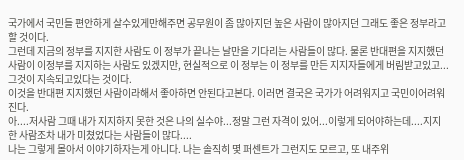국가에서 국민들 편안하게 살수있게만해주면 공무원이 좀 많아지던 높은 사람이 많아지던 그래도 좋은 정부라고 할 것이다.
그런데 지금의 정부를 지지한 사람도 이 정부가 끝나는 날만을 기다리는 사람들이 많다. 물론 반대편을 지지했던 사람이 이정부를 지지하는 사람도 있겠지만, 현실적으로 이 정부는 이 정부를 만든 지지자들에게 버림받고있고...그것이 지속되고있다는 것이다.
이것을 반대편 지지했던 사람이라해서 좋아하면 안된다고본다. 이러면 결국은 국가가 어려워지고 국민이어려워진다.
아....저사람 그때 내가 지지하지 못한 것은 나의 실수야...정말 그런 자격이 있어...이렇게 되어야하는데....지지한 사람조차 내가 미쳤었다는 사람들이 많다....
나는 그렇게 몰아서 이야기하자는게 아니다. 나는 솔직히 몇 퍼센트가 그런지도 모르고, 또 내주위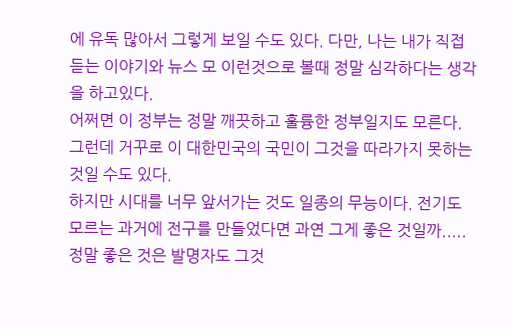에 유독 많아서 그렇게 보일 수도 있다. 다만, 나는 내가 직접 듣는 이야기와 뉴스 모 이런것으로 볼때 정말 심각하다는 생각을 하고있다.
어쩌면 이 정부는 정말 깨끗하고 훌륭한 정부일지도 모른다. 그런데 거꾸로 이 대한민국의 국민이 그것을 따라가지 못하는 것일 수도 있다.
하지만 시대를 너무 앞서가는 것도 일종의 무능이다. 전기도 모르는 과거에 전구를 만들었다면 과연 그게 좋은 것일까.....정말 좋은 것은 발명자도 그것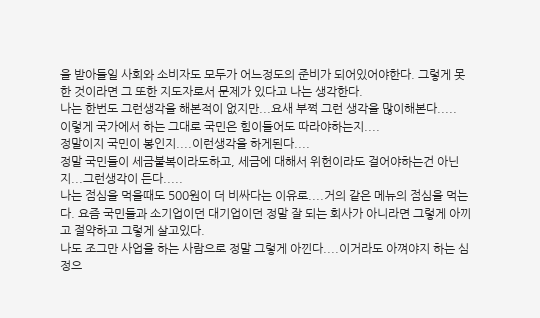을 받아들일 사회와 소비자도 모두가 어느정도의 준비가 되어있어야한다. 그렇게 못한 것이라면 그 또한 지도자로서 문제가 있다고 나는 생각한다.
나는 한번도 그런생각을 해본적이 없지만...요새 부쩍 그런 생각을 많이해본다.....
이렇게 국가에서 하는 그대로 국민은 힘이들어도 따라야하는지....
정말이지 국민이 봉인지....이런생각을 하게된다....
정말 국민들이 세금불복이라도하고, 세금에 대해서 위헌이라도 걸어야하는건 아닌지...그런생각이 든다.....
나는 점심을 먹을때도 500원이 더 비싸다는 이유로....거의 같은 메뉴의 점심을 먹는다. 요즘 국민들과 소기업이던 대기업이던 정말 잘 되는 회사가 아니라면 그렇게 아끼고 절약하고 그렇게 살고있다.
나도 조그만 사업을 하는 사람으로 정말 그렇게 아낀다....이거라도 아껴야지 하는 심정으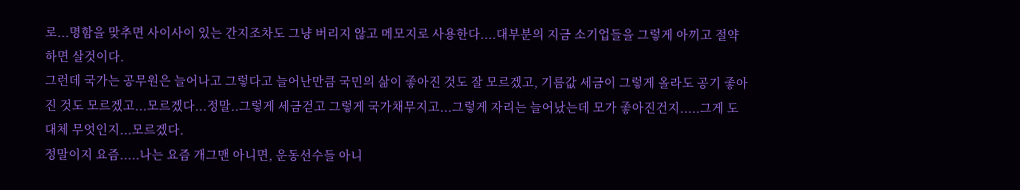로...명함을 맞추면 사이사이 있는 간지조차도 그냥 버리지 않고 메모지로 사용한다....대부분의 지금 소기업들을 그렇게 아끼고 절약하면 살것이다.
그런데 국가는 공무원은 늘어나고 그렇다고 늘어난만큼 국민의 삶이 좋아진 것도 잘 모르겠고, 기름값 세금이 그렇게 올라도 공기 좋아진 것도 모르겠고...모르겠다...정말..그렇게 세금걷고 그렇게 국가채무지고...그렇게 자리는 늘어났는데 모가 좋아진건지.....그게 도대체 무엇인지...모르겠다.
정말이지 요즘.....나는 요즘 개그맨 아니면, 운동선수들 아니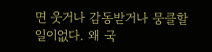면 웃거나 감동받거나 뭉클할 일이없다. 왜 국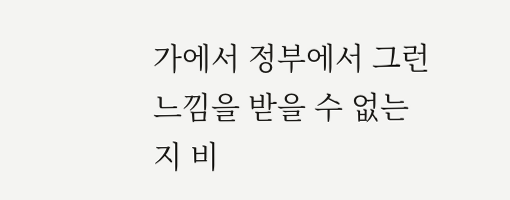가에서 정부에서 그런느낌을 받을 수 없는지 비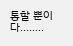통할 뿐이다........